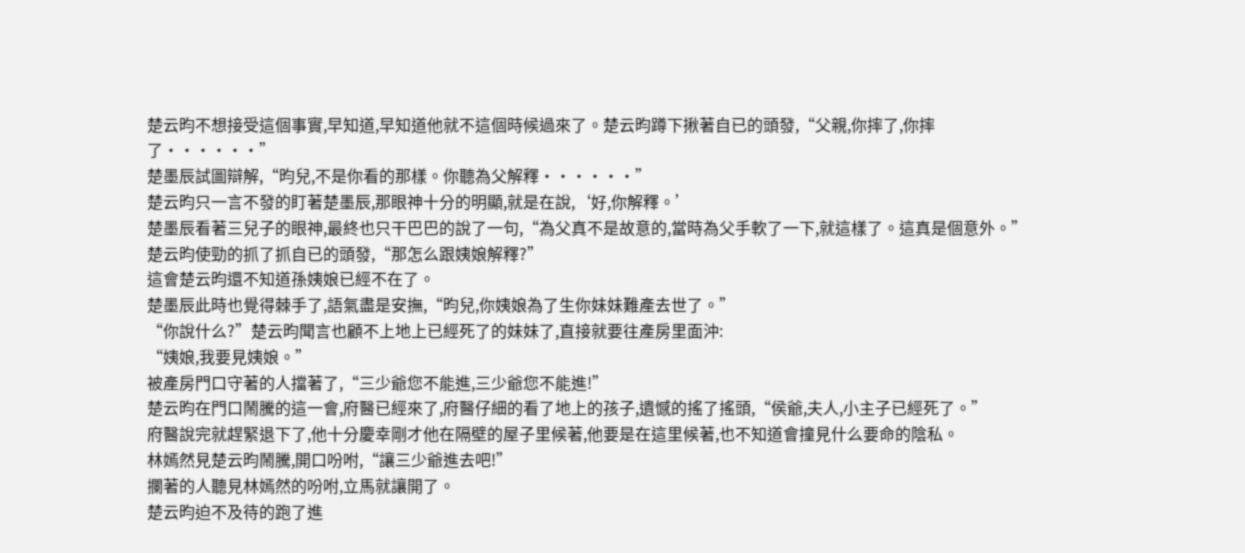楚云昀不想接受這個事實,早知道,早知道他就不這個時候過來了。楚云昀蹲下揪著自已的頭發,“父親,你摔了,你摔了······”
楚墨辰試圖辯解,“昀兒,不是你看的那樣。你聽為父解釋······”
楚云昀只一言不發的盯著楚墨辰,那眼神十分的明顯,就是在說,‘好,你解釋。’
楚墨辰看著三兒子的眼神,最終也只干巴巴的說了一句,“為父真不是故意的,當時為父手軟了一下,就這樣了。這真是個意外。”
楚云昀使勁的抓了抓自已的頭發,“那怎么跟姨娘解釋?”
這會楚云昀還不知道孫姨娘已經不在了。
楚墨辰此時也覺得棘手了,語氣盡是安撫,“昀兒,你姨娘為了生你妹妹難產去世了。”
“你說什么?”楚云昀聞言也顧不上地上已經死了的妹妹了,直接就要往產房里面沖:
“姨娘,我要見姨娘。”
被產房門口守著的人擋著了,“三少爺您不能進,三少爺您不能進!”
楚云昀在門口鬧騰的這一會,府醫已經來了,府醫仔細的看了地上的孩子,遺憾的搖了搖頭,“侯爺,夫人,小主子已經死了。”
府醫說完就趕緊退下了,他十分慶幸剛才他在隔壁的屋子里候著,他要是在這里候著,也不知道會撞見什么要命的陰私。
林嫣然見楚云昀鬧騰,開口吩咐,“讓三少爺進去吧!”
攔著的人聽見林嫣然的吩咐,立馬就讓開了。
楚云昀迫不及待的跑了進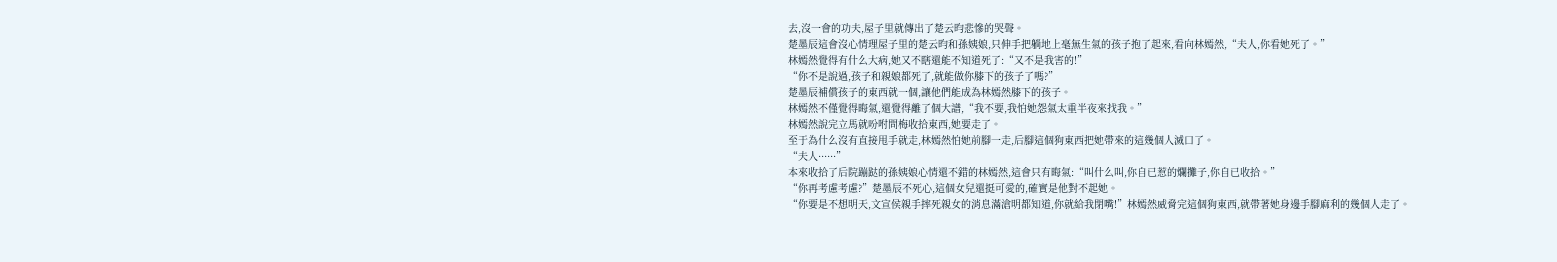去,沒一會的功夫,屋子里就傳出了楚云昀悲慘的哭聲。
楚墨辰這會沒心情理屋子里的楚云昀和孫姨娘,只伸手把躺地上毫無生氣的孩子抱了起來,看向林嫣然,“夫人,你看她死了。”
林嫣然覺得有什么大病,她又不瞎還能不知道死了:“又不是我害的!”
“你不是說過,孩子和親娘都死了,就能做你膝下的孩子了嗎?”
楚墨辰補償孩子的東西就一個,讓他們能成為林嫣然膝下的孩子。
林嫣然不僅覺得晦氣,還覺得離了個大譜,“我不要,我怕她怨氣太重半夜來找我。”
林嫣然說完立馬就吩咐問梅收拾東西,她要走了。
至于為什么沒有直接甩手就走,林嫣然怕她前腳一走,后腳這個狗東西把她帶來的這幾個人滅口了。
“夫人······”
本來收拾了后院蹦跶的孫姨娘心情還不錯的林嫣然,這會只有晦氣:“叫什么叫,你自已惹的爛攤子,你自已收拾。”
“你再考慮考慮?”楚墨辰不死心,這個女兒還挺可愛的,確實是他對不起她。
“你要是不想明天,文宣侯親手摔死親女的消息滿滄明都知道,你就給我閉嘴!”林嫣然威脅完這個狗東西,就帶著她身邊手腳麻利的幾個人走了。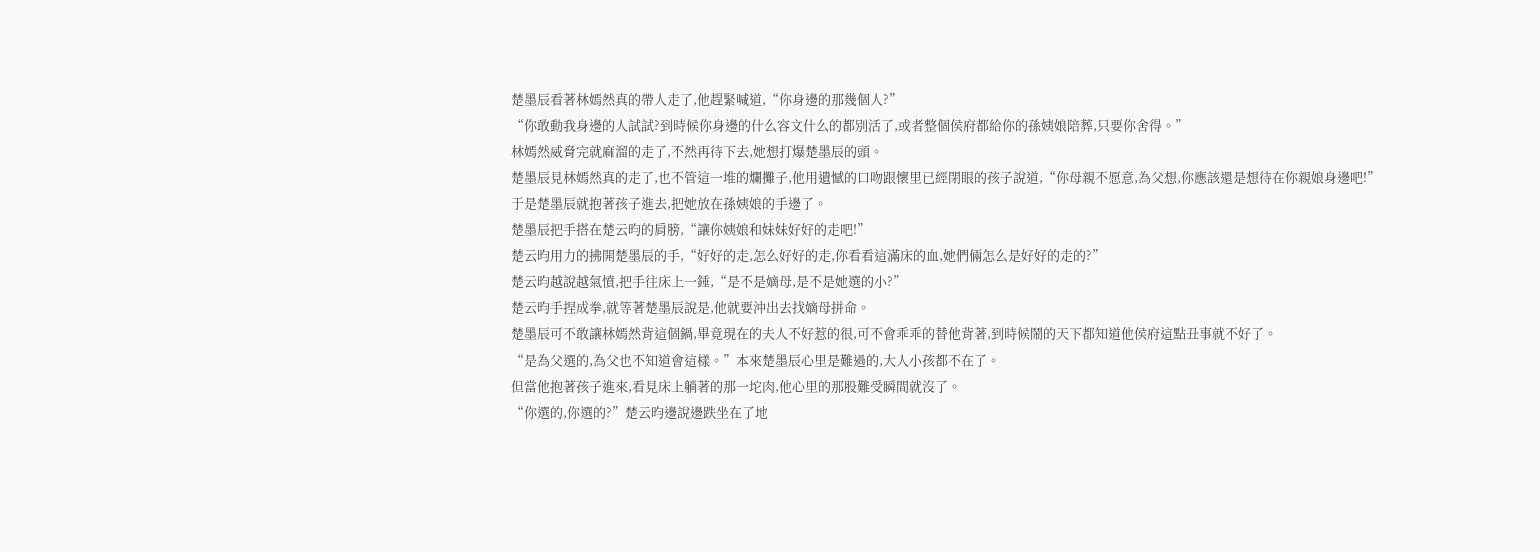楚墨辰看著林嫣然真的帶人走了,他趕緊喊道,“你身邊的那幾個人?”
“你敢動我身邊的人試試?到時候你身邊的什么容文什么的都別活了,或者整個侯府都給你的孫姨娘陪葬,只要你舍得。”
林嫣然威脅完就麻溜的走了,不然再待下去,她想打爆楚墨辰的頭。
楚墨辰見林嫣然真的走了,也不管這一堆的爛攤子,他用遺憾的口吻跟懷里已經閉眼的孩子說道,“你母親不愿意,為父想,你應該還是想待在你親娘身邊吧!”
于是楚墨辰就抱著孩子進去,把她放在孫姨娘的手邊了。
楚墨辰把手搭在楚云昀的肩膀,“讓你姨娘和妹妹好好的走吧!”
楚云昀用力的拂開楚墨辰的手,“好好的走,怎么好好的走,你看看這滿床的血,她們倆怎么是好好的走的?”
楚云昀越說越氣憤,把手往床上一錘,“是不是嫡母,是不是她選的小?”
楚云昀手捏成拳,就等著楚墨辰說是,他就要沖出去找嫡母拼命。
楚墨辰可不敢讓林嫣然背這個鍋,畢竟現在的夫人不好惹的很,可不會乖乖的替他背著,到時候鬧的天下都知道他侯府這點丑事就不好了。
“是為父選的,為父也不知道會這樣。”本來楚墨辰心里是難過的,大人小孩都不在了。
但當他抱著孩子進來,看見床上躺著的那一坨肉,他心里的那股難受瞬間就沒了。
“你選的,你選的?”楚云昀邊說邊跌坐在了地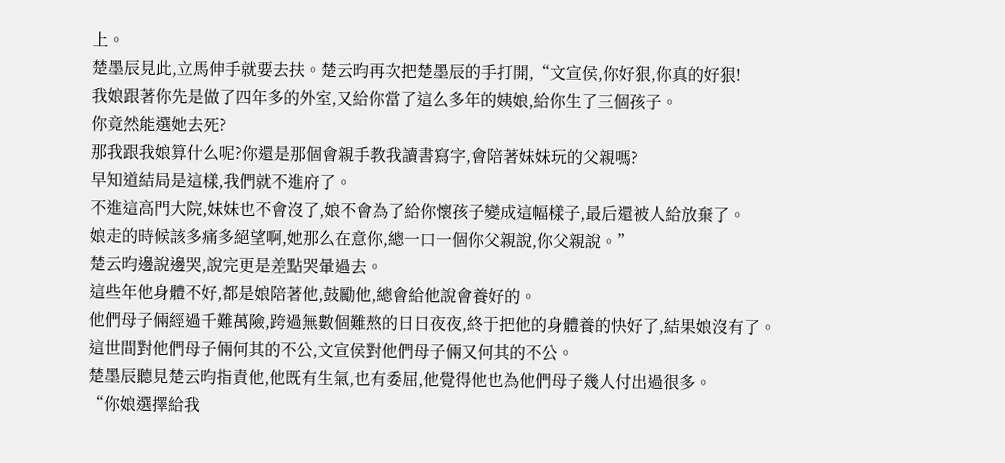上。
楚墨辰見此,立馬伸手就要去扶。楚云昀再次把楚墨辰的手打開,“文宣侯,你好狠,你真的好狠!
我娘跟著你先是做了四年多的外室,又給你當了這么多年的姨娘,給你生了三個孩子。
你竟然能選她去死?
那我跟我娘算什么呢?你還是那個會親手教我讀書寫字,會陪著妹妹玩的父親嗎?
早知道結局是這樣,我們就不進府了。
不進這高門大院,妹妹也不會沒了,娘不會為了給你懷孩子變成這幅樣子,最后還被人給放棄了。
娘走的時候該多痛多絕望啊,她那么在意你,總一口一個你父親說,你父親說。”
楚云昀邊說邊哭,說完更是差點哭暈過去。
這些年他身體不好,都是娘陪著他,鼓勵他,總會給他說會養好的。
他們母子倆經過千難萬險,跨過無數個難熬的日日夜夜,終于把他的身體養的快好了,結果娘沒有了。
這世間對他們母子倆何其的不公,文宣侯對他們母子倆又何其的不公。
楚墨辰聽見楚云昀指責他,他既有生氣,也有委屈,他覺得他也為他們母子幾人付出過很多。
“你娘選擇給我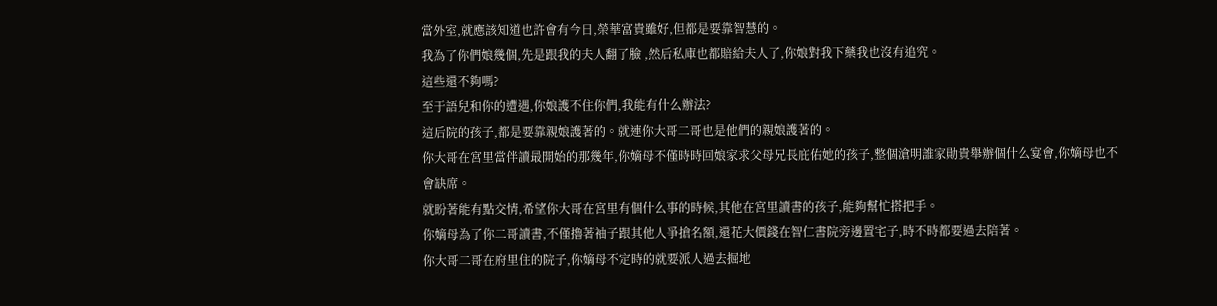當外室,就應該知道也許會有今日,榮華富貴雖好,但都是要靠智慧的。
我為了你們娘幾個,先是跟我的夫人翻了臉 ,然后私庫也都賠給夫人了,你娘對我下藥我也沒有追究。
這些還不夠嗎?
至于語兒和你的遭遇,你娘護不住你們,我能有什么辦法?
這后院的孩子,都是要靠親娘護著的。就連你大哥二哥也是他們的親娘護著的。
你大哥在宮里當伴讀最開始的那幾年,你嫡母不僅時時回娘家求父母兄長庇佑她的孩子,整個滄明誰家勛貴舉辦個什么宴會,你嫡母也不會缺席。
就盼著能有點交情,希望你大哥在宮里有個什么事的時候,其他在宮里讀書的孩子,能夠幫忙搭把手。
你嫡母為了你二哥讀書,不僅擼著袖子跟其他人爭搶名額,還花大價錢在智仁書院旁邊置宅子,時不時都要過去陪著。
你大哥二哥在府里住的院子,你嫡母不定時的就要派人過去掘地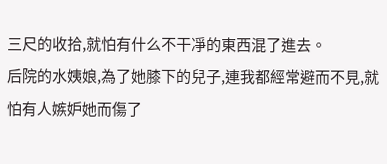三尺的收拾,就怕有什么不干凈的東西混了進去。
后院的水姨娘,為了她膝下的兒子,連我都經常避而不見,就怕有人嫉妒她而傷了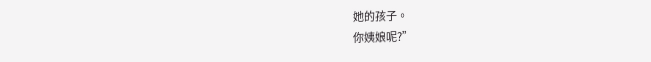她的孩子。
你姨娘呢?”